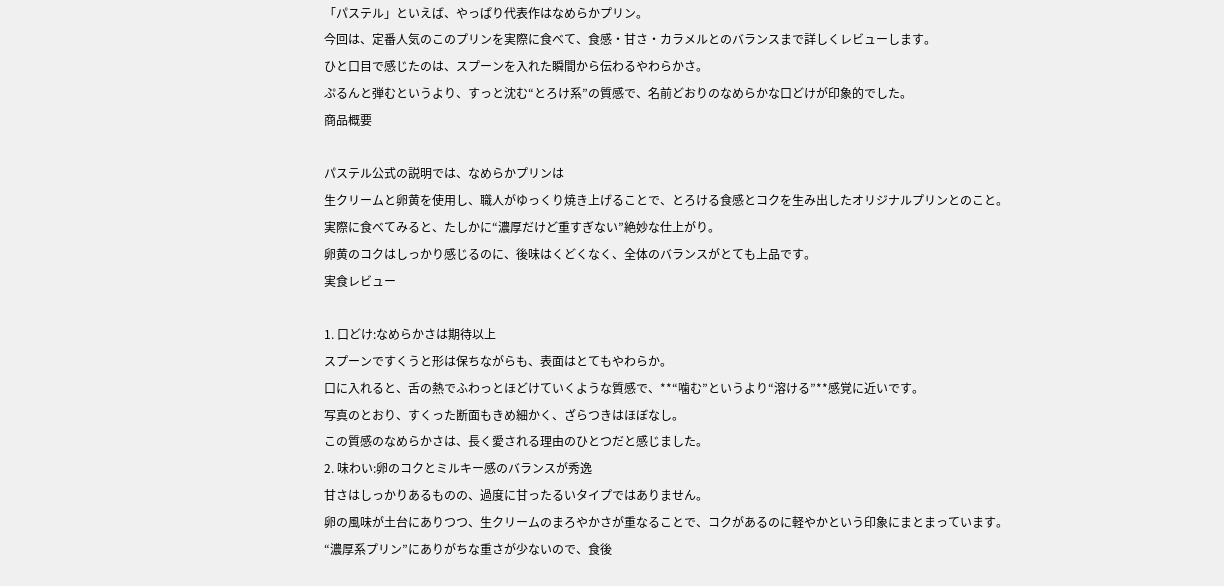「パステル」といえば、やっぱり代表作はなめらかプリン。
今回は、定番人気のこのプリンを実際に食べて、食感・甘さ・カラメルとのバランスまで詳しくレビューします。
ひと口目で感じたのは、スプーンを入れた瞬間から伝わるやわらかさ。
ぷるんと弾むというより、すっと沈む“とろけ系”の質感で、名前どおりのなめらかな口どけが印象的でした。
商品概要

パステル公式の説明では、なめらかプリンは
生クリームと卵黄を使用し、職人がゆっくり焼き上げることで、とろける食感とコクを生み出したオリジナルプリンとのこと。
実際に食べてみると、たしかに“濃厚だけど重すぎない”絶妙な仕上がり。
卵黄のコクはしっかり感じるのに、後味はくどくなく、全体のバランスがとても上品です。
実食レビュー

1. 口どけ:なめらかさは期待以上
スプーンですくうと形は保ちながらも、表面はとてもやわらか。
口に入れると、舌の熱でふわっとほどけていくような質感で、**“噛む”というより“溶ける”**感覚に近いです。
写真のとおり、すくった断面もきめ細かく、ざらつきはほぼなし。
この質感のなめらかさは、長く愛される理由のひとつだと感じました。
2. 味わい:卵のコクとミルキー感のバランスが秀逸
甘さはしっかりあるものの、過度に甘ったるいタイプではありません。
卵の風味が土台にありつつ、生クリームのまろやかさが重なることで、コクがあるのに軽やかという印象にまとまっています。
“濃厚系プリン”にありがちな重さが少ないので、食後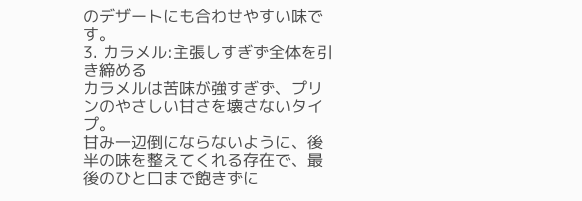のデザートにも合わせやすい味です。
3. カラメル:主張しすぎず全体を引き締める
カラメルは苦味が強すぎず、プリンのやさしい甘さを壊さないタイプ。
甘み一辺倒にならないように、後半の味を整えてくれる存在で、最後のひと口まで飽きずに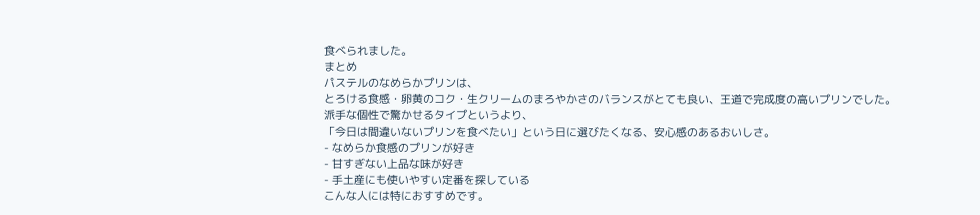食べられました。
まとめ
パステルのなめらかプリンは、
とろける食感・卵黄のコク・生クリームのまろやかさのバランスがとても良い、王道で完成度の高いプリンでした。
派手な個性で驚かせるタイプというより、
「今日は間違いないプリンを食べたい」という日に選びたくなる、安心感のあるおいしさ。
- なめらか食感のプリンが好き
- 甘すぎない上品な味が好き
- 手土産にも使いやすい定番を探している
こんな人には特におすすめです。